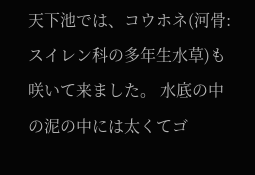天下池では、コウホネ(河骨:スイレン科の多年生水草)も咲いて来ました。 水底の中の泥の中には太くてゴ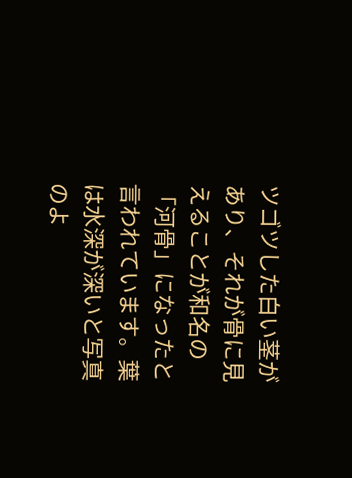ツゴツした白い茎があり、それが骨に見えることが和名の「河骨」になったと言われています。葉は水深が深いと写真のよ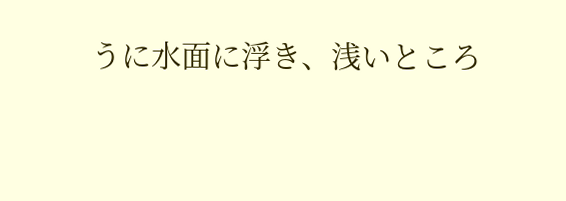うに水面に浮き、浅いところ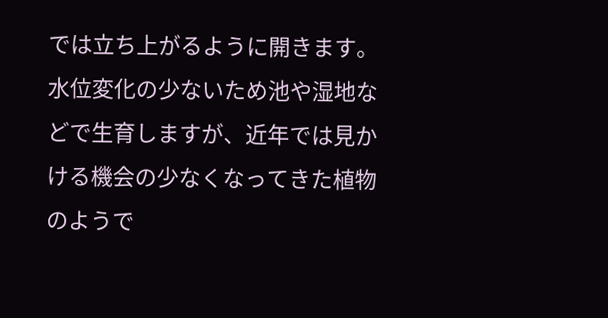では立ち上がるように開きます。水位変化の少ないため池や湿地などで生育しますが、近年では見かける機会の少なくなってきた植物のようで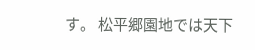す。 松平郷園地では天下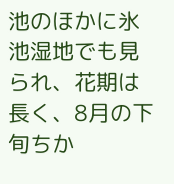池のほかに氷池湿地でも見られ、花期は長く、8月の下旬ちか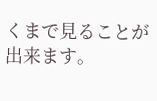くまで見ることが出来ます。